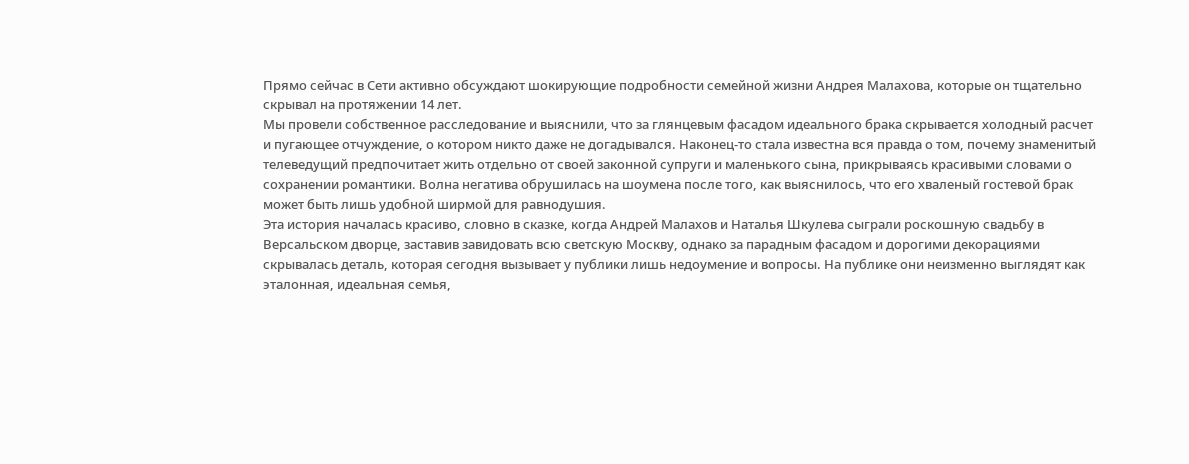Прямо сейчас в Сети активно обсуждают шокирующие подробности семейной жизни Андрея Малахова, которые он тщательно скрывал на протяжении 14 лет.
Мы провели собственное расследование и выяснили, что за глянцевым фасадом идеального брака скрывается холодный расчет и пугающее отчуждение, о котором никто даже не догадывался. Наконец-то стала известна вся правда о том, почему знаменитый телеведущий предпочитает жить отдельно от своей законной супруги и маленького сына, прикрываясь красивыми словами о сохранении романтики. Волна негатива обрушилась на шоумена после того, как выяснилось, что его хваленый гостевой брак может быть лишь удобной ширмой для равнодушия.
Эта история началась красиво, словно в сказке, когда Андрей Малахов и Наталья Шкулева сыграли роскошную свадьбу в Версальском дворце, заставив завидовать всю светскую Москву, однако за парадным фасадом и дорогими декорациями скрывалась деталь, которая сегодня вызывает у публики лишь недоумение и вопросы. На публике они неизменно выглядят как эталонная, идеальная семья,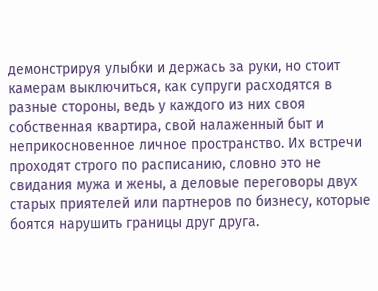демонстрируя улыбки и держась за руки, но стоит камерам выключиться, как супруги расходятся в разные стороны, ведь у каждого из них своя собственная квартира, свой налаженный быт и неприкосновенное личное пространство. Их встречи проходят строго по расписанию, словно это не свидания мужа и жены, а деловые переговоры двух старых приятелей или партнеров по бизнесу, которые боятся нарушить границы друг друга.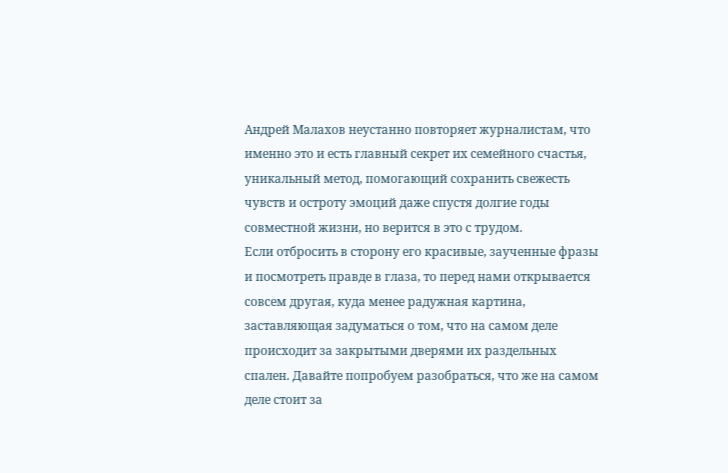Андрей Малахов неустанно повторяет журналистам, что именно это и есть главный секрет их семейного счастья, уникальный метод, помогающий сохранить свежесть чувств и остроту эмоций даже спустя долгие годы совместной жизни, но верится в это с трудом.
Если отбросить в сторону его красивые, заученные фразы и посмотреть правде в глаза, то перед нами открывается совсем другая, куда менее радужная картина, заставляющая задуматься о том, что на самом деле происходит за закрытыми дверями их раздельных спален. Давайте попробуем разобраться, что же на самом деле стоит за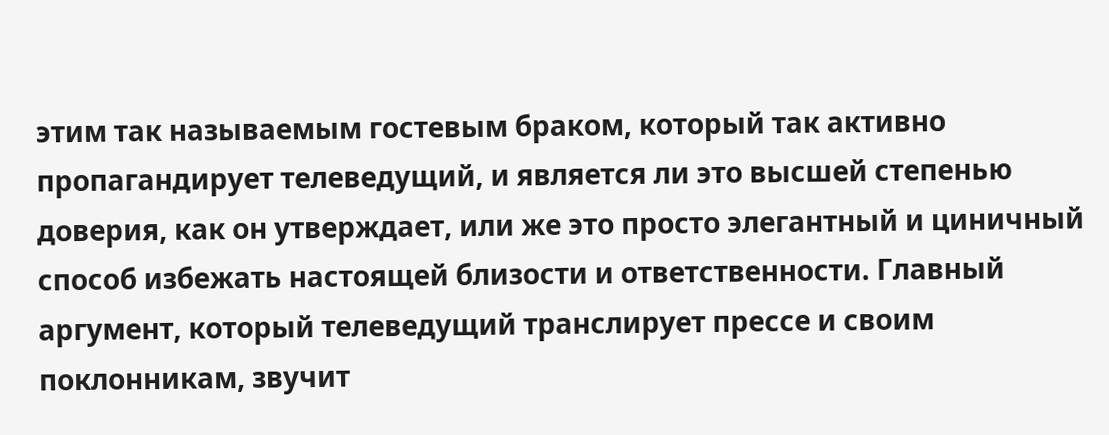этим так называемым гостевым браком, который так активно пропагандирует телеведущий, и является ли это высшей степенью доверия, как он утверждает, или же это просто элегантный и циничный способ избежать настоящей близости и ответственности. Главный аргумент, который телеведущий транслирует прессе и своим поклонникам, звучит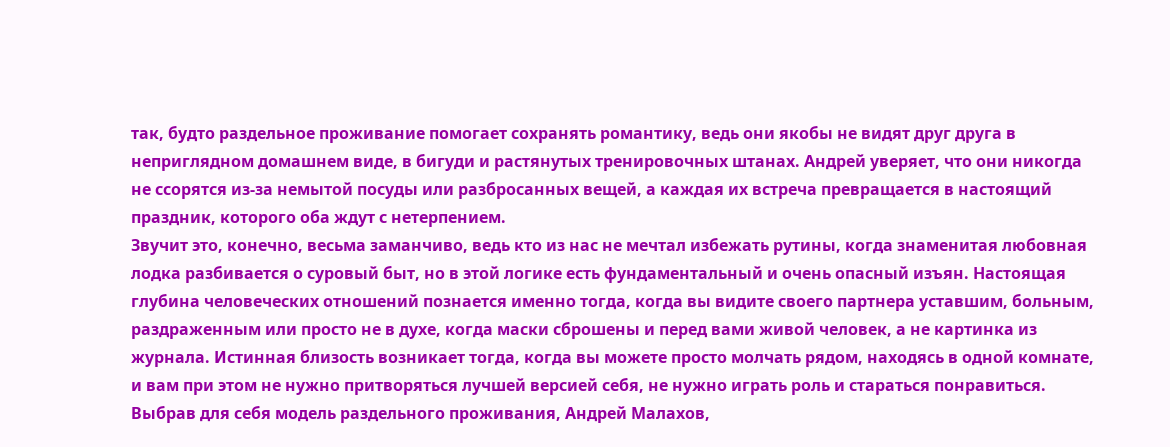так, будто раздельное проживание помогает сохранять романтику, ведь они якобы не видят друг друга в неприглядном домашнем виде, в бигуди и растянутых тренировочных штанах. Андрей уверяет, что они никогда не ссорятся из-за немытой посуды или разбросанных вещей, а каждая их встреча превращается в настоящий праздник, которого оба ждут с нетерпением.
Звучит это, конечно, весьма заманчиво, ведь кто из нас не мечтал избежать рутины, когда знаменитая любовная лодка разбивается о суровый быт, но в этой логике есть фундаментальный и очень опасный изъян. Настоящая глубина человеческих отношений познается именно тогда, когда вы видите своего партнера уставшим, больным, раздраженным или просто не в духе, когда маски сброшены и перед вами живой человек, а не картинка из журнала. Истинная близость возникает тогда, когда вы можете просто молчать рядом, находясь в одной комнате, и вам при этом не нужно притворяться лучшей версией себя, не нужно играть роль и стараться понравиться. Выбрав для себя модель раздельного проживания, Андрей Малахов,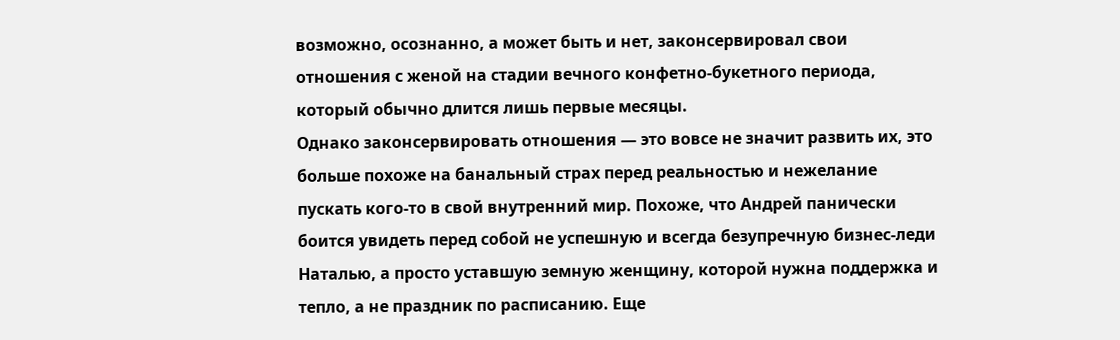возможно, осознанно, а может быть и нет, законсервировал свои отношения с женой на стадии вечного конфетно-букетного периода, который обычно длится лишь первые месяцы.
Однако законсервировать отношения — это вовсе не значит развить их, это больше похоже на банальный страх перед реальностью и нежелание пускать кого-то в свой внутренний мир. Похоже, что Андрей панически боится увидеть перед собой не успешную и всегда безупречную бизнес-леди Наталью, а просто уставшую земную женщину, которой нужна поддержка и тепло, а не праздник по расписанию. Еще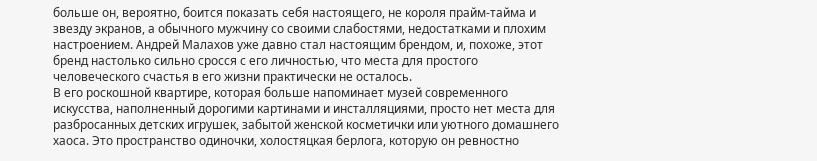больше он, вероятно, боится показать себя настоящего, не короля прайм-тайма и звезду экранов, а обычного мужчину со своими слабостями, недостатками и плохим настроением. Андрей Малахов уже давно стал настоящим брендом, и, похоже, этот бренд настолько сильно сросся с его личностью, что места для простого человеческого счастья в его жизни практически не осталось.
В его роскошной квартире, которая больше напоминает музей современного искусства, наполненный дорогими картинами и инсталляциями, просто нет места для разбросанных детских игрушек, забытой женской косметички или уютного домашнего хаоса. Это пространство одиночки, холостяцкая берлога, которую он ревностно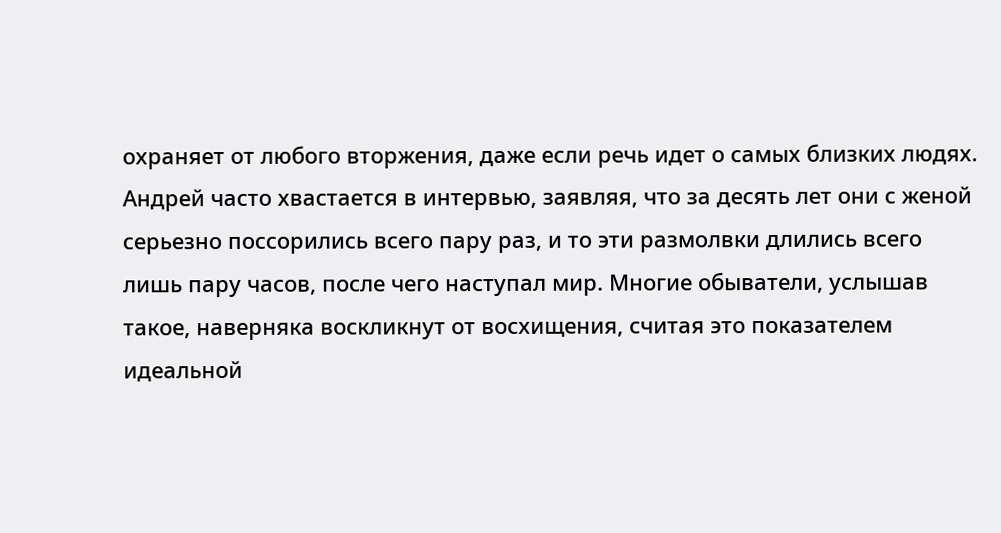охраняет от любого вторжения, даже если речь идет о самых близких людях. Андрей часто хвастается в интервью, заявляя, что за десять лет они с женой серьезно поссорились всего пару раз, и то эти размолвки длились всего лишь пару часов, после чего наступал мир. Многие обыватели, услышав такое, наверняка воскликнут от восхищения, считая это показателем идеальной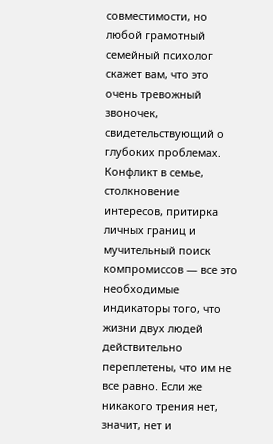совместимости, но любой грамотный семейный психолог скажет вам, что это очень тревожный звоночек, свидетельствующий о глубоких проблемах.
Конфликт в семье, столкновение интересов, притирка личных границ и мучительный поиск компромиссов — все это необходимые индикаторы того, что жизни двух людей действительно переплетены, что им не все равно. Если же никакого трения нет, значит, нет и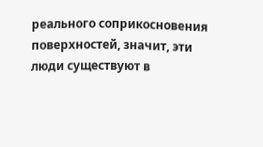реального соприкосновения поверхностей, значит, эти люди существуют в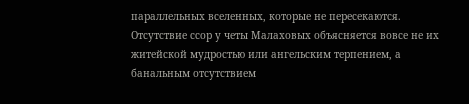параллельных вселенных, которые не пересекаются. Отсутствие ссор у четы Малаховых объясняется вовсе не их житейской мудростью или ангельским терпением, а банальным отсутствием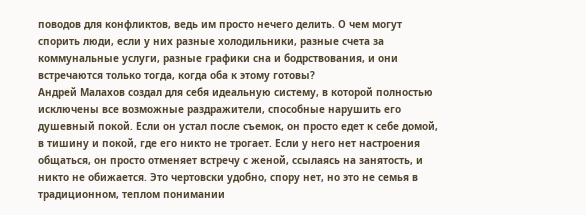поводов для конфликтов, ведь им просто нечего делить. О чем могут спорить люди, если у них разные холодильники, разные счета за коммунальные услуги, разные графики сна и бодрствования, и они встречаются только тогда, когда оба к этому готовы?
Андрей Малахов создал для себя идеальную систему, в которой полностью исключены все возможные раздражители, способные нарушить его душевный покой. Если он устал после съемок, он просто едет к себе домой, в тишину и покой, где его никто не трогает. Если у него нет настроения общаться, он просто отменяет встречу с женой, ссылаясь на занятость, и никто не обижается. Это чертовски удобно, спору нет, но это не семья в традиционном, теплом понимании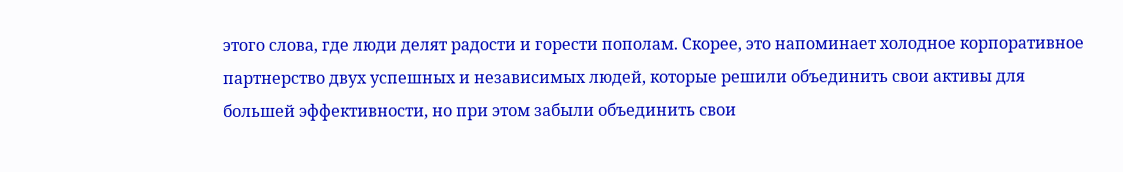этого слова, где люди делят радости и горести пополам. Скорее, это напоминает холодное корпоративное партнерство двух успешных и независимых людей, которые решили объединить свои активы для большей эффективности, но при этом забыли объединить свои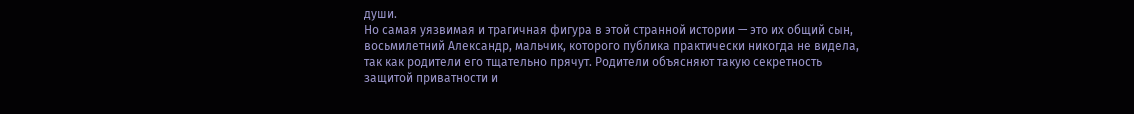души.
Но самая уязвимая и трагичная фигура в этой странной истории — это их общий сын, восьмилетний Александр, мальчик, которого публика практически никогда не видела, так как родители его тщательно прячут. Родители объясняют такую секретность защитой приватности и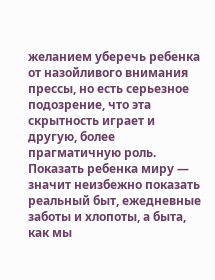желанием уберечь ребенка от назойливого внимания прессы, но есть серьезное подозрение, что эта скрытность играет и другую, более прагматичную роль. Показать ребенка миру — значит неизбежно показать реальный быт, ежедневные заботы и хлопоты, а быта, как мы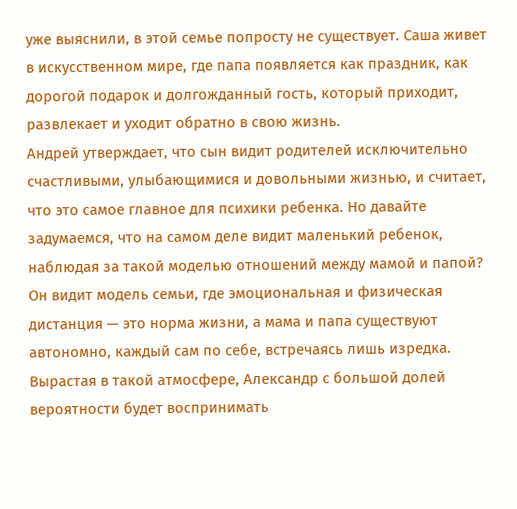уже выяснили, в этой семье попросту не существует. Саша живет в искусственном мире, где папа появляется как праздник, как дорогой подарок и долгожданный гость, который приходит, развлекает и уходит обратно в свою жизнь.
Андрей утверждает, что сын видит родителей исключительно счастливыми, улыбающимися и довольными жизнью, и считает, что это самое главное для психики ребенка. Но давайте задумаемся, что на самом деле видит маленький ребенок, наблюдая за такой моделью отношений между мамой и папой? Он видит модель семьи, где эмоциональная и физическая дистанция — это норма жизни, а мама и папа существуют автономно, каждый сам по себе, встречаясь лишь изредка. Вырастая в такой атмосфере, Александр с большой долей вероятности будет воспринимать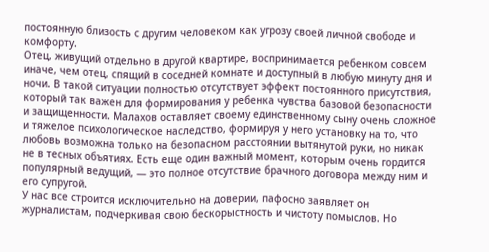постоянную близость с другим человеком как угрозу своей личной свободе и комфорту.
Отец, живущий отдельно в другой квартире, воспринимается ребенком совсем иначе, чем отец, спящий в соседней комнате и доступный в любую минуту дня и ночи. В такой ситуации полностью отсутствует эффект постоянного присутствия, который так важен для формирования у ребенка чувства базовой безопасности и защищенности. Малахов оставляет своему единственному сыну очень сложное и тяжелое психологическое наследство, формируя у него установку на то, что любовь возможна только на безопасном расстоянии вытянутой руки, но никак не в тесных объятиях. Есть еще один важный момент, которым очень гордится популярный ведущий, — это полное отсутствие брачного договора между ним и его супругой.
У нас все строится исключительно на доверии, пафосно заявляет он журналистам, подчеркивая свою бескорыстность и чистоту помыслов. Но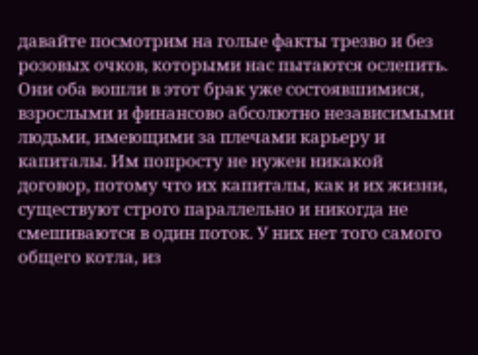давайте посмотрим на голые факты трезво и без розовых очков, которыми нас пытаются ослепить. Они оба вошли в этот брак уже состоявшимися, взрослыми и финансово абсолютно независимыми людьми, имеющими за плечами карьеру и капиталы. Им попросту не нужен никакой договор, потому что их капиталы, как и их жизни, существуют строго параллельно и никогда не смешиваются в один поток. У них нет того самого общего котла, из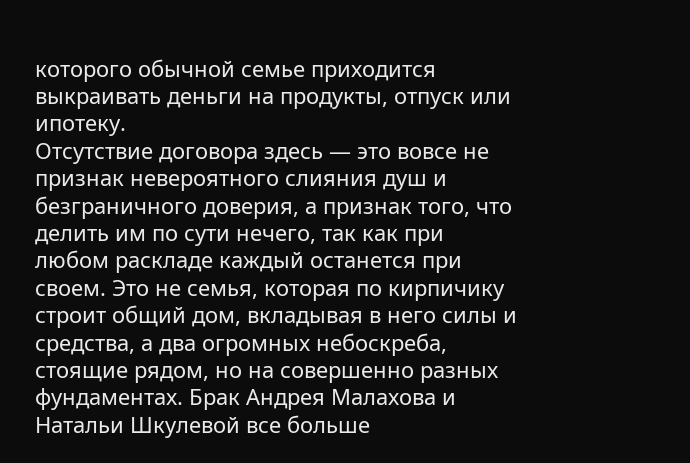которого обычной семье приходится выкраивать деньги на продукты, отпуск или ипотеку.
Отсутствие договора здесь — это вовсе не признак невероятного слияния душ и безграничного доверия, а признак того, что делить им по сути нечего, так как при любом раскладе каждый останется при своем. Это не семья, которая по кирпичику строит общий дом, вкладывая в него силы и средства, а два огромных небоскреба, стоящие рядом, но на совершенно разных фундаментах. Брак Андрея Малахова и Натальи Шкулевой все больше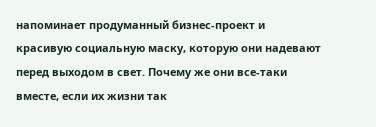напоминает продуманный бизнес-проект и красивую социальную маску, которую они надевают перед выходом в свет. Почему же они все-таки вместе, если их жизни так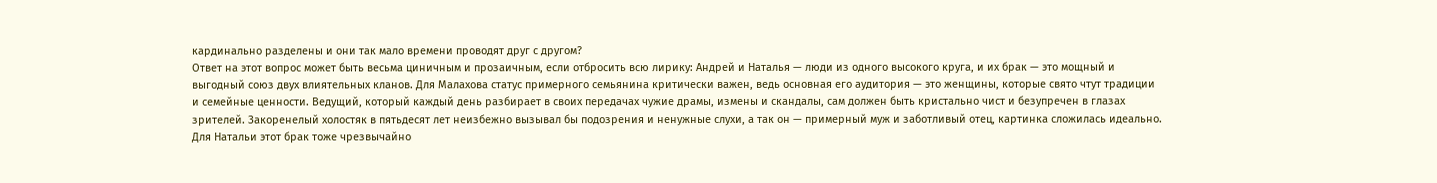кардинально разделены и они так мало времени проводят друг с другом?
Ответ на этот вопрос может быть весьма циничным и прозаичным, если отбросить всю лирику: Андрей и Наталья — люди из одного высокого круга, и их брак — это мощный и выгодный союз двух влиятельных кланов. Для Малахова статус примерного семьянина критически важен, ведь основная его аудитория — это женщины, которые свято чтут традиции и семейные ценности. Ведущий, который каждый день разбирает в своих передачах чужие драмы, измены и скандалы, сам должен быть кристально чист и безупречен в глазах зрителей. Закоренелый холостяк в пятьдесят лет неизбежно вызывал бы подозрения и ненужные слухи, а так он — примерный муж и заботливый отец, картинка сложилась идеально.
Для Натальи этот брак тоже чрезвычайно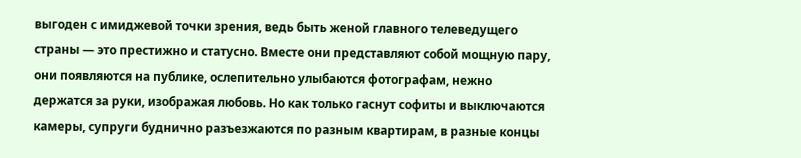выгоден с имиджевой точки зрения, ведь быть женой главного телеведущего страны — это престижно и статусно. Вместе они представляют собой мощную пару, они появляются на публике, ослепительно улыбаются фотографам, нежно держатся за руки, изображая любовь. Но как только гаснут софиты и выключаются камеры, супруги буднично разъезжаются по разным квартирам, в разные концы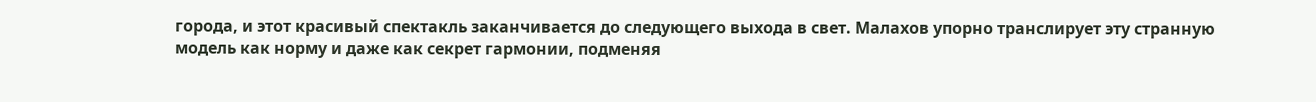города, и этот красивый спектакль заканчивается до следующего выхода в свет. Малахов упорно транслирует эту странную модель как норму и даже как секрет гармонии, подменяя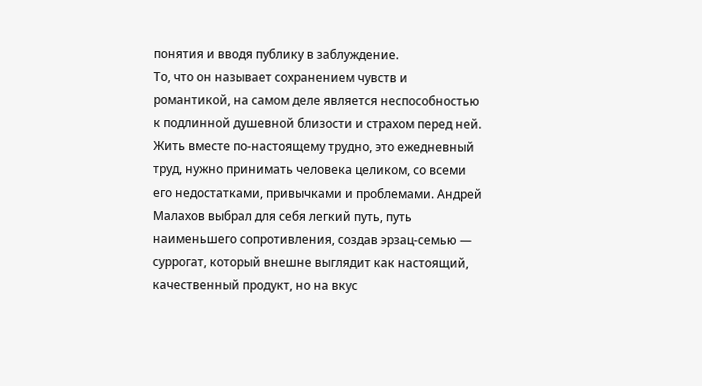понятия и вводя публику в заблуждение.
То, что он называет сохранением чувств и романтикой, на самом деле является неспособностью к подлинной душевной близости и страхом перед ней. Жить вместе по-настоящему трудно, это ежедневный труд, нужно принимать человека целиком, со всеми его недостатками, привычками и проблемами. Андрей Малахов выбрал для себя легкий путь, путь наименьшего сопротивления, создав эрзац-семью — суррогат, который внешне выглядит как настоящий, качественный продукт, но на вкус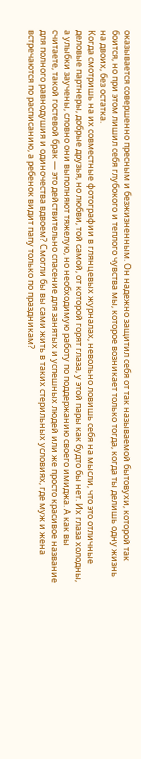оказывается совершенно пресным и безжизненным. Он надежно защитил себя от так называемой бытовухи, которой так боится, но при этом лишил себя глубокого и теплого чувства мы, которое возникает только тогда, когда ты делишь одну жизнь на двоих, без остатка.
Когда смотришь на их совместные фотографии в глянцевых журналах, невольно ловишь себя на мысли, что это отличные деловые партнеры, добрые друзья, но любви, той самой, от которой горят глаза, у этой пары как будто бы нет. Их глаза холодны, а улыбки заучены, словно они выполняют тяжелую, но необходимую работу по поддержанию своего имиджа. А как вы считаете, такой гостевой брак — это действительно спасение для занятых и успешных людей или же просто красивое название для полного равнодушия и одиночества вдвоем? Смогли бы вы сами жить в таких стерильных условиях, где муж и жена встречаются по расписанию, а ребенок видит папу только по праздникам?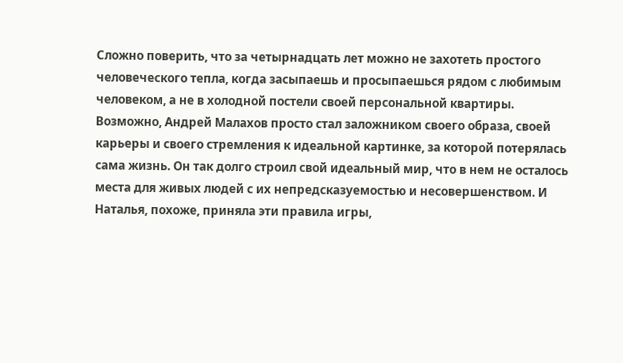Сложно поверить, что за четырнадцать лет можно не захотеть простого человеческого тепла, когда засыпаешь и просыпаешься рядом с любимым человеком, а не в холодной постели своей персональной квартиры. Возможно, Андрей Малахов просто стал заложником своего образа, своей карьеры и своего стремления к идеальной картинке, за которой потерялась сама жизнь. Он так долго строил свой идеальный мир, что в нем не осталось места для живых людей с их непредсказуемостью и несовершенством. И Наталья, похоже, приняла эти правила игры,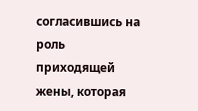согласившись на роль приходящей жены, которая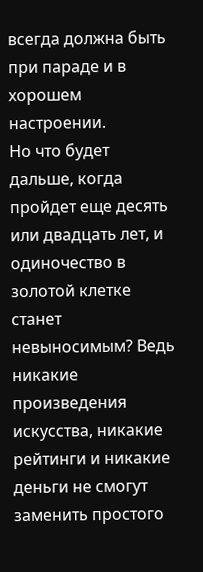всегда должна быть при параде и в хорошем настроении.
Но что будет дальше, когда пройдет еще десять или двадцать лет, и одиночество в золотой клетке станет невыносимым? Ведь никакие произведения искусства, никакие рейтинги и никакие деньги не смогут заменить простого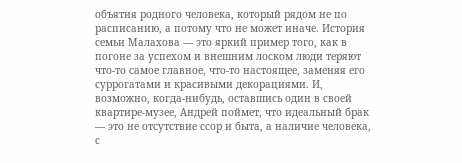объятия родного человека, который рядом не по расписанию, а потому что не может иначе. История семьи Малахова — это яркий пример того, как в погоне за успехом и внешним лоском люди теряют что-то самое главное, что-то настоящее, заменяя его суррогатами и красивыми декорациями. И, возможно, когда-нибудь, оставшись один в своей квартире-музее, Андрей поймет, что идеальный брак — это не отсутствие ссор и быта, а наличие человека, с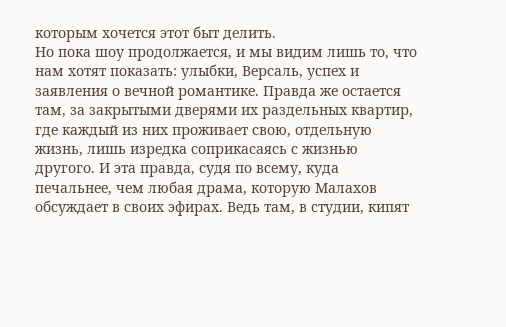которым хочется этот быт делить.
Но пока шоу продолжается, и мы видим лишь то, что нам хотят показать: улыбки, Версаль, успех и заявления о вечной романтике. Правда же остается там, за закрытыми дверями их раздельных квартир, где каждый из них проживает свою, отдельную жизнь, лишь изредка соприкасаясь с жизнью другого. И эта правда, судя по всему, куда печальнее, чем любая драма, которую Малахов обсуждает в своих эфирах. Ведь там, в студии, кипят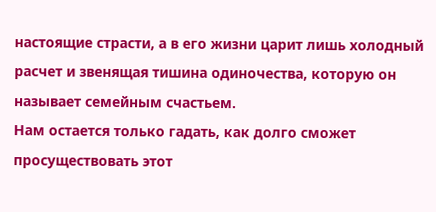настоящие страсти, а в его жизни царит лишь холодный расчет и звенящая тишина одиночества, которую он называет семейным счастьем.
Нам остается только гадать, как долго сможет просуществовать этот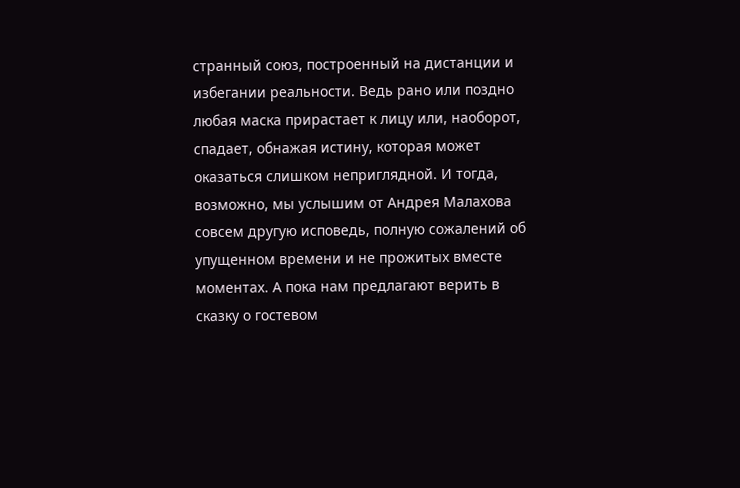странный союз, построенный на дистанции и избегании реальности. Ведь рано или поздно любая маска прирастает к лицу или, наоборот, спадает, обнажая истину, которая может оказаться слишком неприглядной. И тогда, возможно, мы услышим от Андрея Малахова совсем другую исповедь, полную сожалений об упущенном времени и не прожитых вместе моментах. А пока нам предлагают верить в сказку о гостевом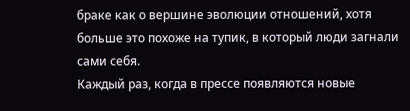браке как о вершине эволюции отношений, хотя больше это похоже на тупик, в который люди загнали сами себя.
Каждый раз, когда в прессе появляются новые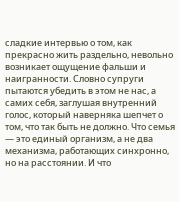сладкие интервью о том, как прекрасно жить раздельно, невольно возникает ощущение фальши и наигранности. Словно супруги пытаются убедить в этом не нас, а самих себя, заглушая внутренний голос, который наверняка шепчет о том, что так быть не должно. Что семья — это единый организм, а не два механизма, работающих синхронно, но на расстоянии. И что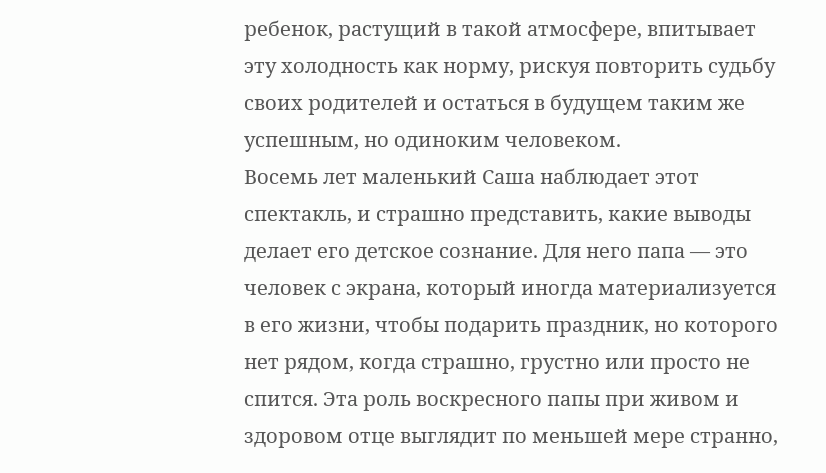ребенок, растущий в такой атмосфере, впитывает эту холодность как норму, рискуя повторить судьбу своих родителей и остаться в будущем таким же успешным, но одиноким человеком.
Восемь лет маленький Саша наблюдает этот спектакль, и страшно представить, какие выводы делает его детское сознание. Для него папа — это человек с экрана, который иногда материализуется в его жизни, чтобы подарить праздник, но которого нет рядом, когда страшно, грустно или просто не спится. Эта роль воскресного папы при живом и здоровом отце выглядит по меньшей мере странно,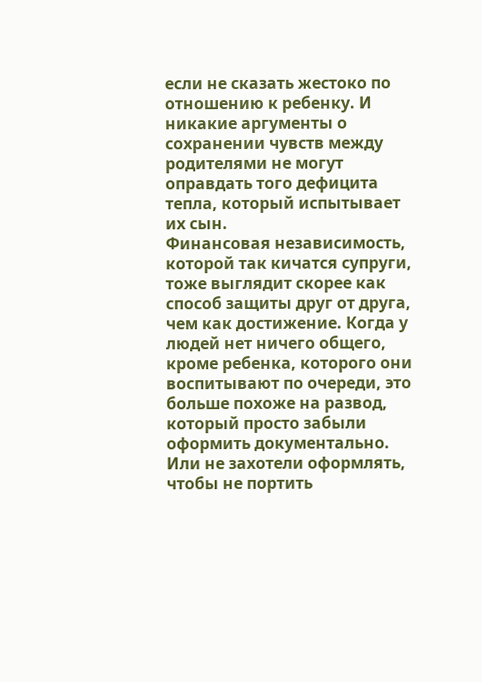если не сказать жестоко по отношению к ребенку. И никакие аргументы о сохранении чувств между родителями не могут оправдать того дефицита тепла, который испытывает их сын.
Финансовая независимость, которой так кичатся супруги, тоже выглядит скорее как способ защиты друг от друга, чем как достижение. Когда у людей нет ничего общего, кроме ребенка, которого они воспитывают по очереди, это больше похоже на развод, который просто забыли оформить документально. Или не захотели оформлять, чтобы не портить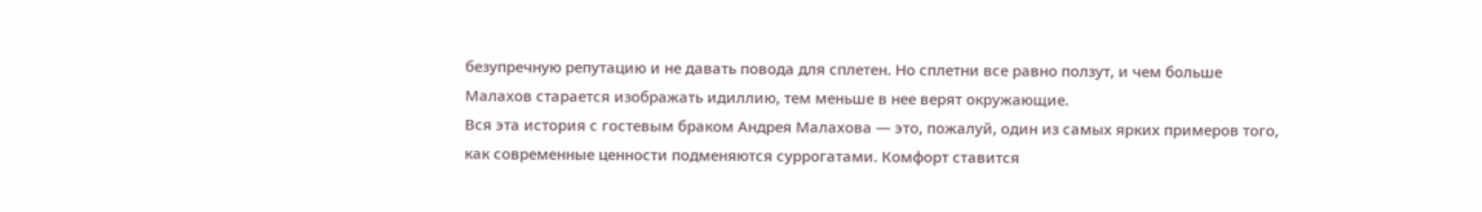безупречную репутацию и не давать повода для сплетен. Но сплетни все равно ползут, и чем больше Малахов старается изображать идиллию, тем меньше в нее верят окружающие.
Вся эта история с гостевым браком Андрея Малахова — это, пожалуй, один из самых ярких примеров того, как современные ценности подменяются суррогатами. Комфорт ставится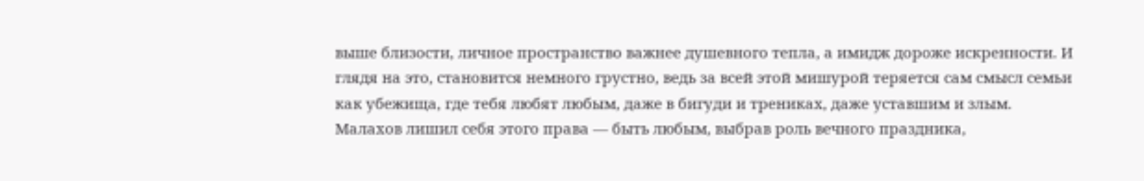выше близости, личное пространство важнее душевного тепла, а имидж дороже искренности. И глядя на это, становится немного грустно, ведь за всей этой мишурой теряется сам смысл семьи как убежища, где тебя любят любым, даже в бигуди и трениках, даже уставшим и злым. Малахов лишил себя этого права — быть любым, выбрав роль вечного праздника,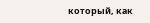который, как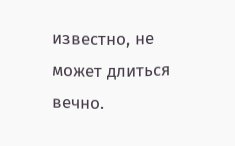известно, не может длиться вечно.